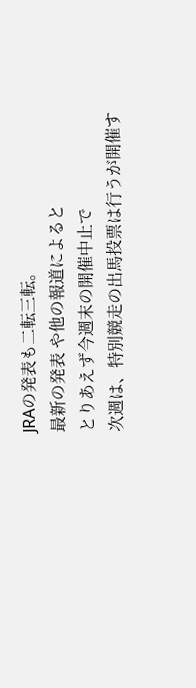JRAの発表も二転三転。
最新の発表 や他の報道によると
とりあえず今週末の開催中止で
次週は、特別競走の出馬投票は行うが開催す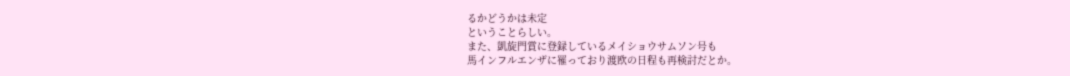るかどうかは未定
ということらしい。
また、凱旋門賞に登録しているメイショウサムソン号も
馬インフルエンザに罹っており渡欧の日程も再検討だとか。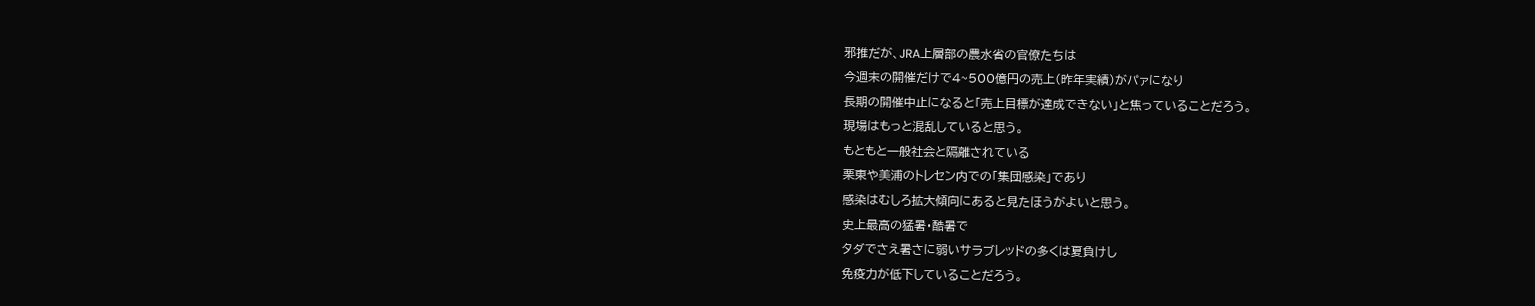邪推だが、JRA上層部の農水省の官僚たちは
今週末の開催だけで4~500億円の売上(昨年実績)がパァになり
長期の開催中止になると「売上目標が達成できない」と焦っていることだろう。
現場はもっと混乱していると思う。
もともと一般社会と隔離されている
栗東や美浦のトレセン内での「集団感染」であり
感染はむしろ拡大傾向にあると見たほうがよいと思う。
史上最高の猛暑・酷暑で
タダでさえ暑さに弱いサラブレッドの多くは夏負けし
免疫力が低下していることだろう。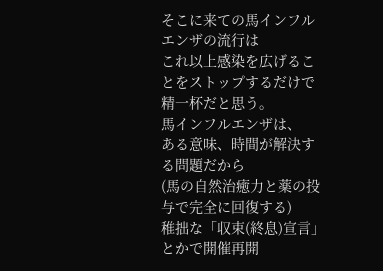そこに来ての馬インフルエンザの流行は
これ以上感染を広げることをストップするだけで精一杯だと思う。
馬インフルエンザは、
ある意味、時間が解決する問題だから
(馬の自然治癒力と薬の投与で完全に回復する)
稚拙な「収束(終息)宣言」とかで開催再開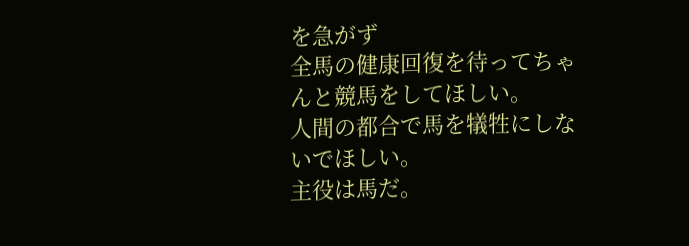を急がず
全馬の健康回復を待ってちゃんと競馬をしてほしい。
人間の都合で馬を犠牲にしないでほしい。
主役は馬だ。